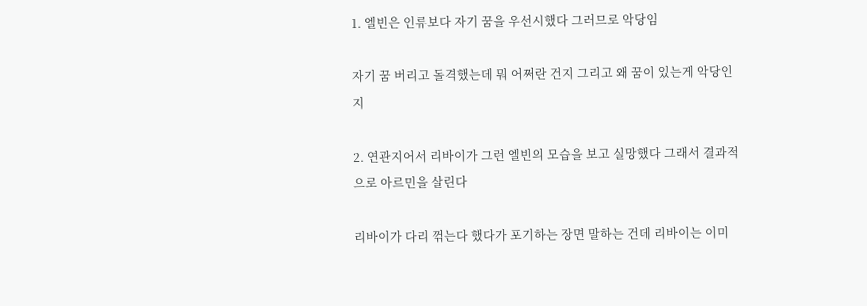1. 엘빈은 인류보다 자기 꿈을 우선시했다 그러므로 악당임

자기 꿈 버리고 돌격했는데 뭐 어쩌란 건지 그리고 왜 꿈이 있는게 악당인지

2. 연관지어서 리바이가 그런 엘빈의 모습을 보고 실망했다 그래서 결과적으로 아르민을 살린다

리바이가 다리 꺾는다 했다가 포기하는 장면 말하는 건데 리바이는 이미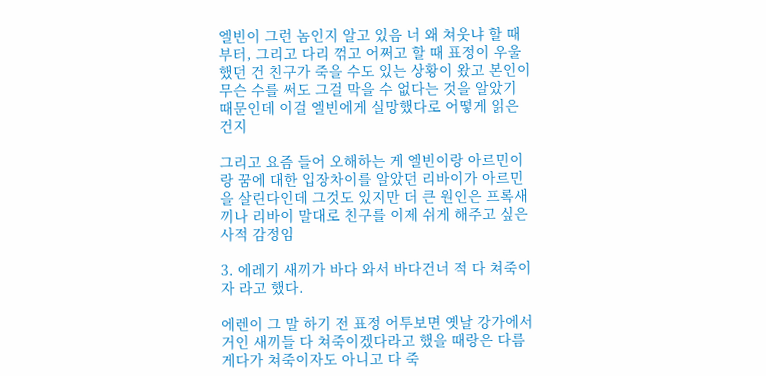엘빈이 그런 놈인지 알고 있음 너 왜 쳐웃냐 할 때부터, 그리고 다리 꺾고 어쩌고 할 때 표정이 우울했던 건 친구가 죽을 수도 있는 상황이 왔고 본인이 무슨 수를 써도 그걸 막을 수 없다는 것을 알았기 때문인데 이걸 엘빈에게 실망했다로 어떻게 읽은건지

그리고 요즘 들어 오해하는 게 엘빈이랑 아르민이랑 꿈에 대한 입장차이를 알았던 리바이가 아르민을 살린다인데 그것도 있지만 더 큰 원인은 프록새끼나 리바이 말대로 친구를 이제 쉬게 해주고 싶은 사적 감정임

3. 에레기 새끼가 바다 와서 바다건너 적 다 쳐죽이자 라고 했다.

에렌이 그 말 하기 전 표정 어투보면 옛날 강가에서 거인 새끼들 다 쳐죽이겠다라고 했을 때랑은 다름 게다가 쳐죽이자도 아니고 다 죽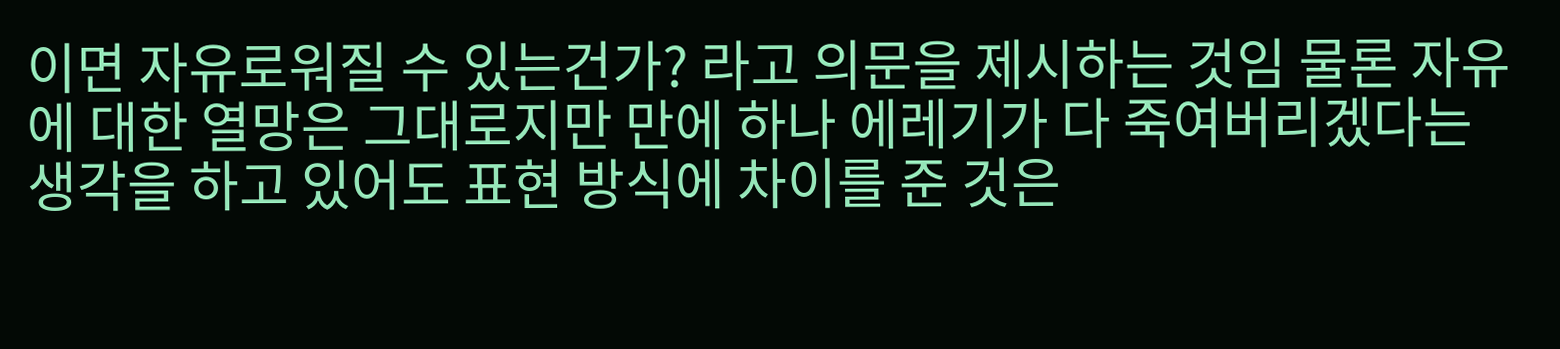이면 자유로워질 수 있는건가? 라고 의문을 제시하는 것임 물론 자유에 대한 열망은 그대로지만 만에 하나 에레기가 다 죽여버리겠다는 생각을 하고 있어도 표현 방식에 차이를 준 것은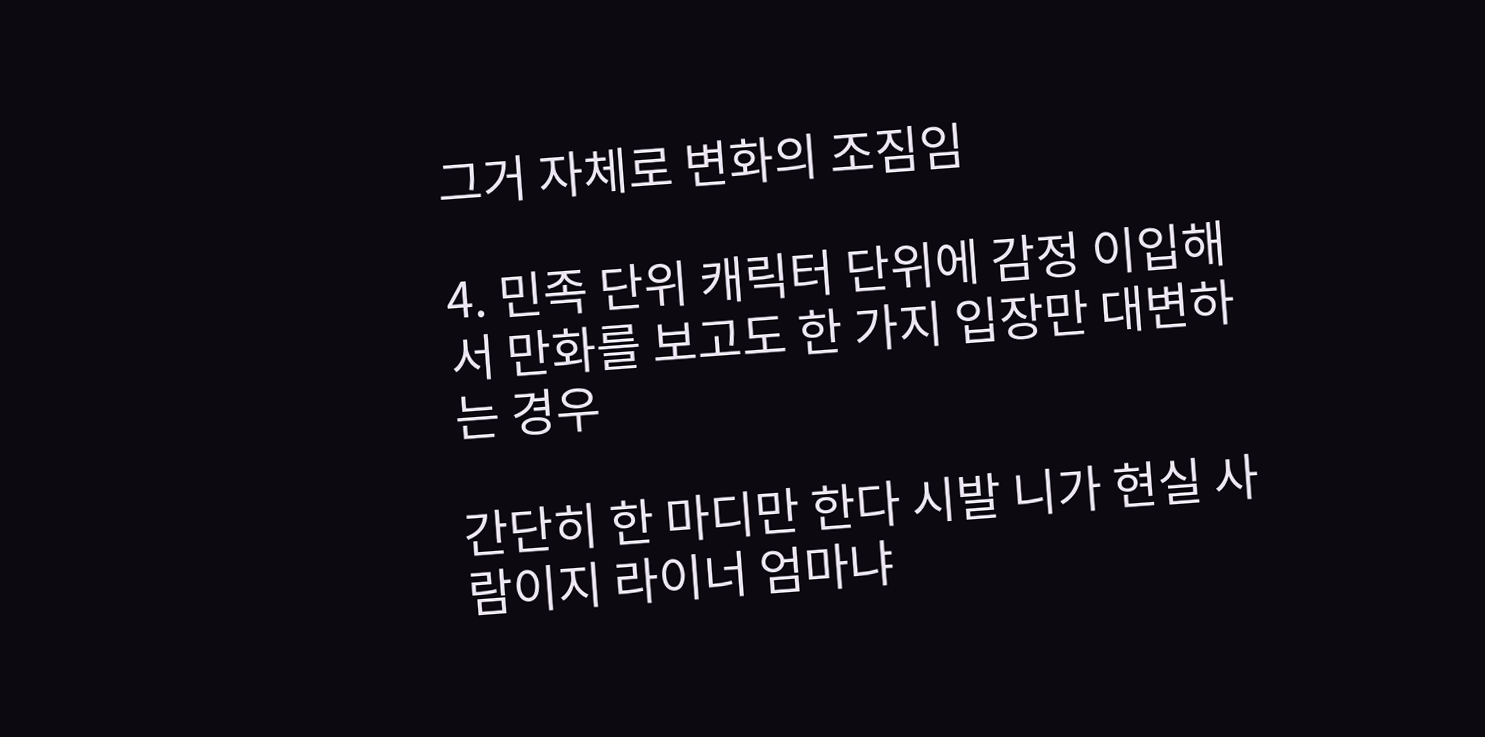그거 자체로 변화의 조짐임

4. 민족 단위 캐릭터 단위에 감정 이입해서 만화를 보고도 한 가지 입장만 대변하는 경우

간단히 한 마디만 한다 시발 니가 현실 사람이지 라이너 엄마냐